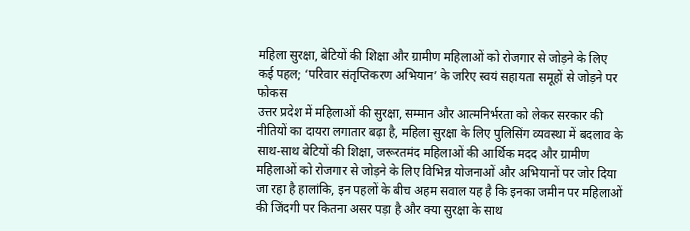महिला सुरक्षा, बेटियों की शिक्षा और ग्रामीण महिलाओं को रोजगार से जोड़ने के लिए कई पहल; ‘परिवार संतृप्तिकरण अभियान’ के जरिए स्वयं सहायता समूहों से जोड़ने पर फोकस
उत्तर प्रदेश में महिलाओं की सुरक्षा, सम्मान और आत्मनिर्भरता को लेकर सरकार की नीतियों का दायरा लगातार बढ़ा है, महिला सुरक्षा के लिए पुलिसिंग व्यवस्था में बदलाव के साथ-साथ बेटियों की शिक्षा, जरूरतमंद महिलाओं की आर्थिक मदद और ग्रामीण महिलाओं को रोजगार से जोड़ने के लिए विभिन्न योजनाओं और अभियानों पर जोर दिया जा रहा है हालांकि, इन पहलों के बीच अहम सवाल यह है कि इनका जमीन पर महिलाओं की जिंदगी पर कितना असर पड़ा है और क्या सुरक्षा के साथ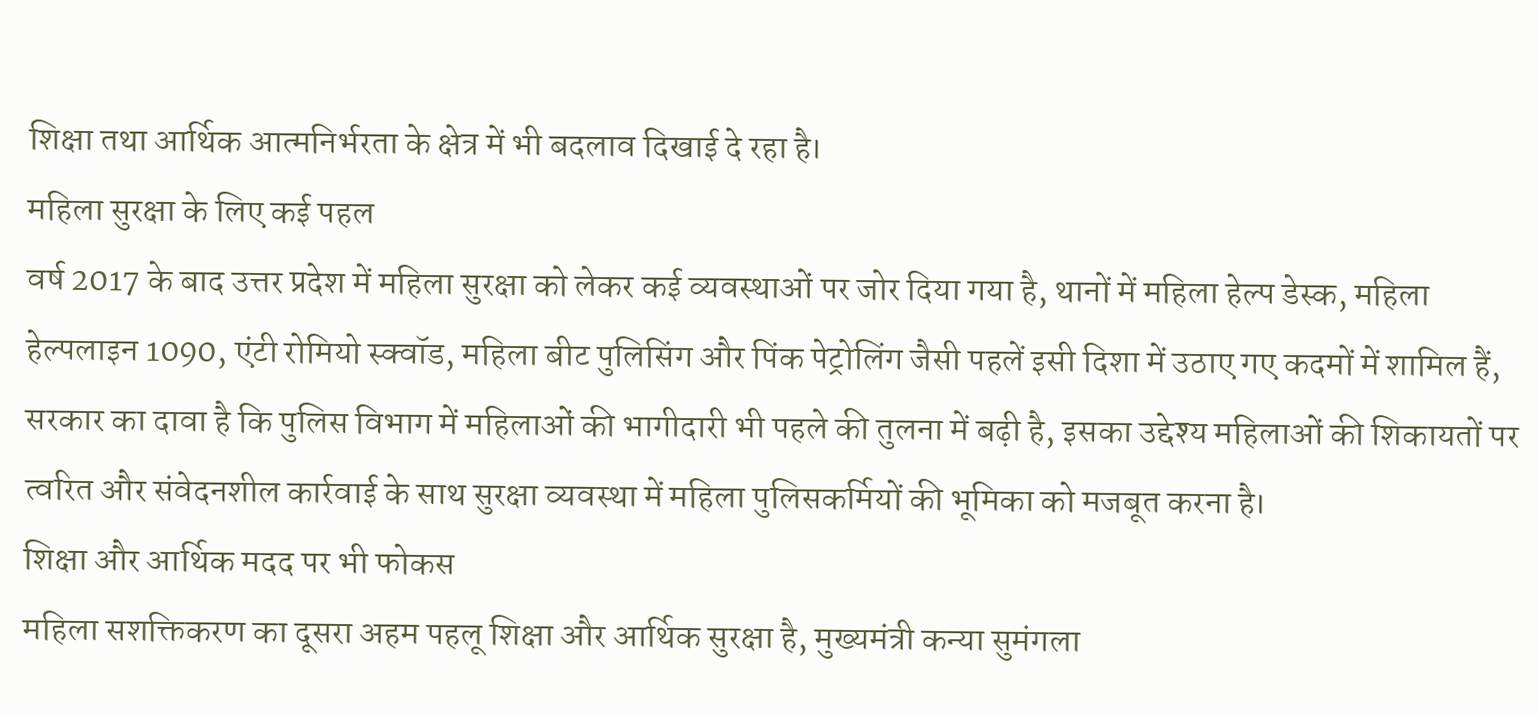शिक्षा तथा आर्थिक आत्मनिर्भरता के क्षेत्र में भी बदलाव दिखाई दे रहा है।
महिला सुरक्षा के लिए कई पहल
वर्ष 2017 के बाद उत्तर प्रदेश में महिला सुरक्षा को लेकर कई व्यवस्थाओं पर जोर दिया गया है, थानों में महिला हेल्प डेस्क, महिला हेल्पलाइन 1090, एंटी रोमियो स्क्वॉड, महिला बीट पुलिसिंग और पिंक पेट्रोलिंग जैसी पहलें इसी दिशा में उठाए गए कदमों में शामिल हैं, सरकार का दावा है कि पुलिस विभाग में महिलाओं की भागीदारी भी पहले की तुलना में बढ़ी है, इसका उद्देश्य महिलाओं की शिकायतों पर त्वरित और संवेदनशील कार्रवाई के साथ सुरक्षा व्यवस्था में महिला पुलिसकर्मियों की भूमिका को मजबूत करना है।
शिक्षा और आर्थिक मदद पर भी फोकस
महिला सशक्तिकरण का दूसरा अहम पहलू शिक्षा और आर्थिक सुरक्षा है, मुख्यमंत्री कन्या सुमंगला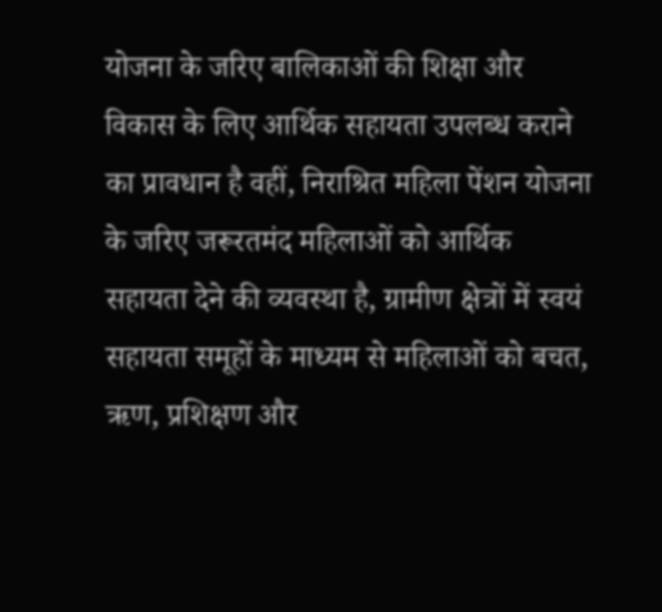योजना के जरिए बालिकाओं की शिक्षा और विकास के लिए आर्थिक सहायता उपलब्ध कराने का प्रावधान है वहीं, निराश्रित महिला पेंशन योजना के जरिए जरूरतमंद महिलाओं को आर्थिक सहायता देने की व्यवस्था है, ग्रामीण क्षेत्रों में स्वयं सहायता समूहों के माध्यम से महिलाओं को बचत, ऋण, प्रशिक्षण और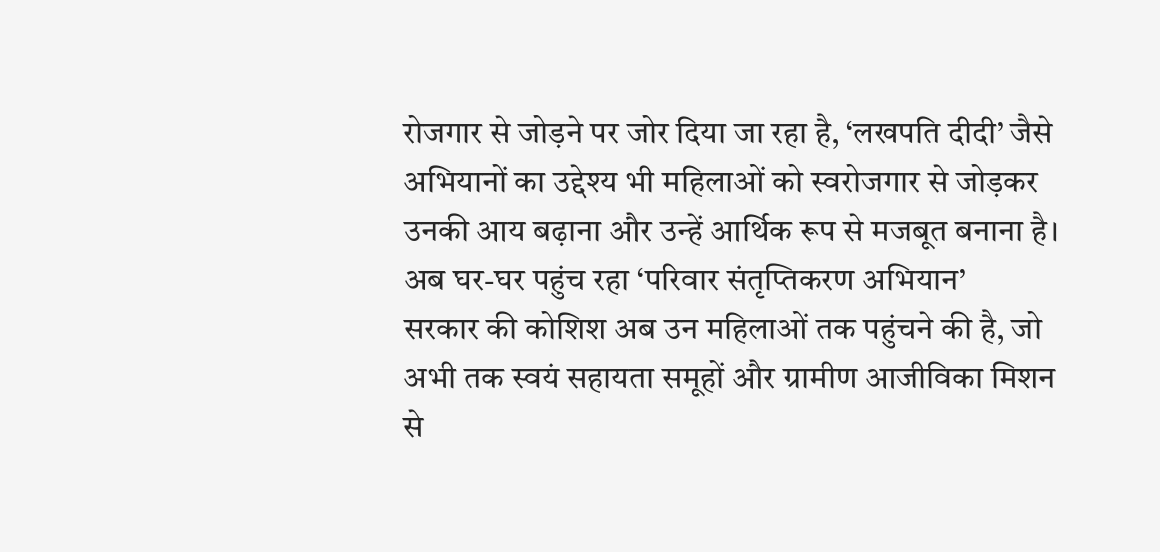रोजगार से जोड़ने पर जोर दिया जा रहा है, ‘लखपति दीदी’ जैसे अभियानों का उद्देश्य भी महिलाओं को स्वरोजगार से जोड़कर उनकी आय बढ़ाना और उन्हें आर्थिक रूप से मजबूत बनाना है।
अब घर-घर पहुंच रहा ‘परिवार संतृप्तिकरण अभियान’
सरकार की कोशिश अब उन महिलाओं तक पहुंचने की है, जो अभी तक स्वयं सहायता समूहों और ग्रामीण आजीविका मिशन से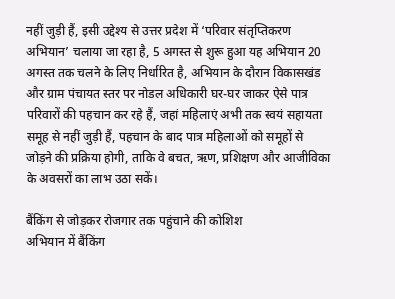नहीं जुड़ी हैं, इसी उद्देश्य से उत्तर प्रदेश में ‘परिवार संतृप्तिकरण अभियान’ चलाया जा रहा है, 5 अगस्त से शुरू हुआ यह अभियान 20 अगस्त तक चलने के लिए निर्धारित है, अभियान के दौरान विकासखंड और ग्राम पंचायत स्तर पर नोडल अधिकारी घर-घर जाकर ऐसे पात्र परिवारों की पहचान कर रहे हैं, जहां महिलाएं अभी तक स्वयं सहायता समूह से नहीं जुड़ी हैं, पहचान के बाद पात्र महिलाओं को समूहों से जोड़ने की प्रक्रिया होगी, ताकि वे बचत, ऋण, प्रशिक्षण और आजीविका के अवसरों का लाभ उठा सकें।

बैंकिंग से जोड़कर रोजगार तक पहुंचाने की कोशिश
अभियान में बैंकिंग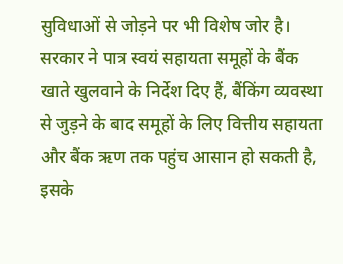सुविधाओं से जोड़ने पर भी विशेष जोर है। सरकार ने पात्र स्वयं सहायता समूहों के बैंक खाते खुलवाने के निर्देश दिए हैं, बैंकिंग व्यवस्था से जुड़ने के बाद समूहों के लिए वित्तीय सहायता और बैंक ऋण तक पहुंच आसान हो सकती है, इसके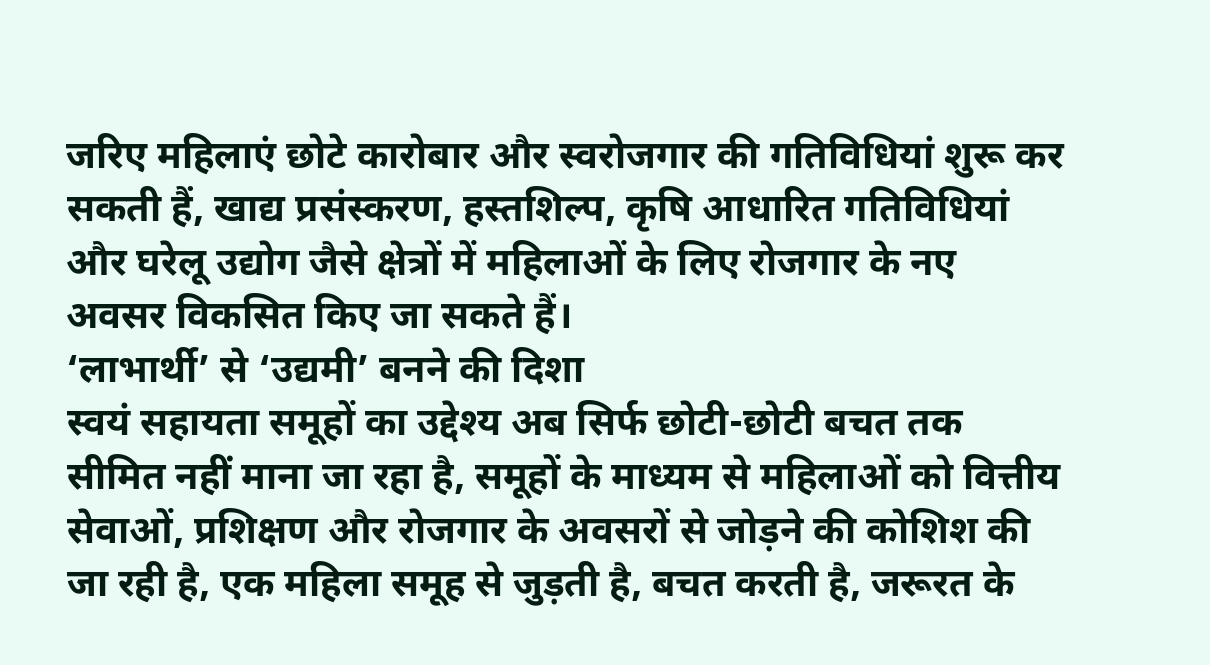जरिए महिलाएं छोटे कारोबार और स्वरोजगार की गतिविधियां शुरू कर सकती हैं, खाद्य प्रसंस्करण, हस्तशिल्प, कृषि आधारित गतिविधियां और घरेलू उद्योग जैसे क्षेत्रों में महिलाओं के लिए रोजगार के नए अवसर विकसित किए जा सकते हैं।
‘लाभार्थी’ से ‘उद्यमी’ बनने की दिशा
स्वयं सहायता समूहों का उद्देश्य अब सिर्फ छोटी-छोटी बचत तक सीमित नहीं माना जा रहा है, समूहों के माध्यम से महिलाओं को वित्तीय सेवाओं, प्रशिक्षण और रोजगार के अवसरों से जोड़ने की कोशिश की जा रही है, एक महिला समूह से जुड़ती है, बचत करती है, जरूरत के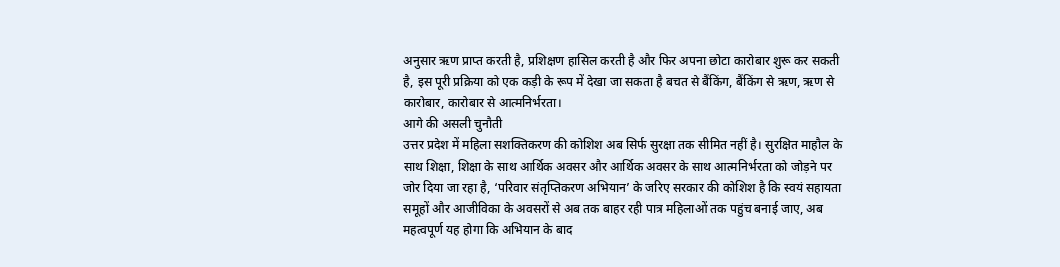अनुसार ऋण प्राप्त करती है, प्रशिक्षण हासिल करती है और फिर अपना छोटा कारोबार शुरू कर सकती है, इस पूरी प्रक्रिया को एक कड़ी के रूप में देखा जा सकता है बचत से बैंकिंग, बैंकिंग से ऋण, ऋण से कारोबार, कारोबार से आत्मनिर्भरता।
आगे की असली चुनौती
उत्तर प्रदेश में महिला सशक्तिकरण की कोशिश अब सिर्फ सुरक्षा तक सीमित नहीं है। सुरक्षित माहौल के साथ शिक्षा, शिक्षा के साथ आर्थिक अवसर और आर्थिक अवसर के साथ आत्मनिर्भरता को जोड़ने पर जोर दिया जा रहा है, ‘परिवार संतृप्तिकरण अभियान’ के जरिए सरकार की कोशिश है कि स्वयं सहायता समूहों और आजीविका के अवसरों से अब तक बाहर रही पात्र महिलाओं तक पहुंच बनाई जाए, अब महत्वपूर्ण यह होगा कि अभियान के बाद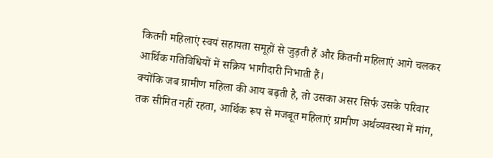कितनी महिलाएं स्वयं सहायता समूहों से जुड़ती हैं और कितनी महिलाएं आगे चलकर आर्थिक गतिविधियों में सक्रिय भागीदारी निभाती हैं।
क्योंकि जब ग्रामीण महिला की आय बढ़ती है, तो उसका असर सिर्फ उसके परिवार तक सीमित नहीं रहता, आर्थिक रूप से मजबूत महिलाएं ग्रामीण अर्थव्यवस्था में मांग,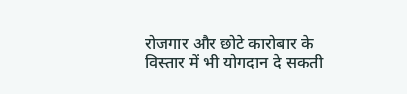रोजगार और छोटे कारोबार के विस्तार में भी योगदान दे सकती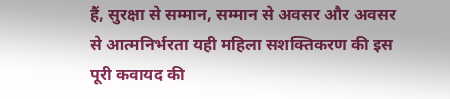हैं, सुरक्षा से सम्मान, सम्मान से अवसर और अवसर से आत्मनिर्भरता यही महिला सशक्तिकरण की इस पूरी कवायद की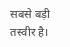सबसे बड़ी तस्वीर है।